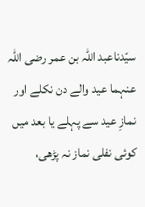سیّدناعبد اللہ بن عمر رضی اللہ عنہما عید والے دن نکلے اور نمازِ عید سے پہلے یا بعد میں کوئی نفلی نماز نہ پڑھی،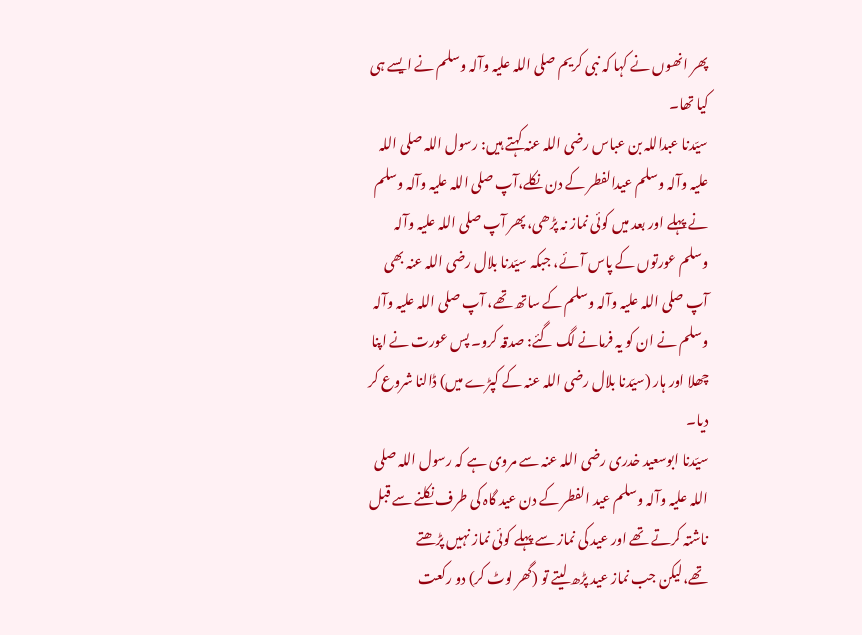پھر انھوں نے کہا کہ نبی کریم صلی اللہ علیہ وآلہ وسلم نے ایسے ہی کیا تھا۔
سیّدنا عبداللہ بن عباس رضی اللہ عنہ کہتے ہیں: رسول اللہ صلی اللہ علیہ وآلہ وسلم عیدالفطر کے دن نکلے،آپ صلی اللہ علیہ وآلہ وسلم نے پہلے اور بعد میں کوئی نماز نہ پڑھی، پھر آپ صلی اللہ علیہ وآلہ وسلم عورتوں کے پاس آئے، جبکہ سیّدنا بلال رضی اللہ عنہ بھی آپ صلی اللہ علیہ وآلہ وسلم کے ساتھ تھے، آپ صلی اللہ علیہ وآلہ وسلم نے ان کو یہ فرمانے لگ گئے: صدقہ کرو۔ پس عورت نے اپنا چھلا اور ہار (سیّدنا بلال رضی اللہ عنہ کے کپڑے میں) ڈالنا شروع کر دیا۔
سیّدنا ابوسعید خدری رضی اللہ عنہ سے مروی ہے کہ رسول اللہ صلی اللہ علیہ وآلہ وسلم عید الفطر کے دن عید گاہ کی طرف نکلنے سے قبل ناشتہ کرتے تھے اور عید کی نماز سے پہلے کوئی نماز نہیں پڑھتے تھے،لیکن جب نماز عید پڑھ لیتے تو (گھر لوٹ کر) دو رکعت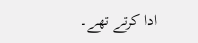ادا کرتے تھے۔